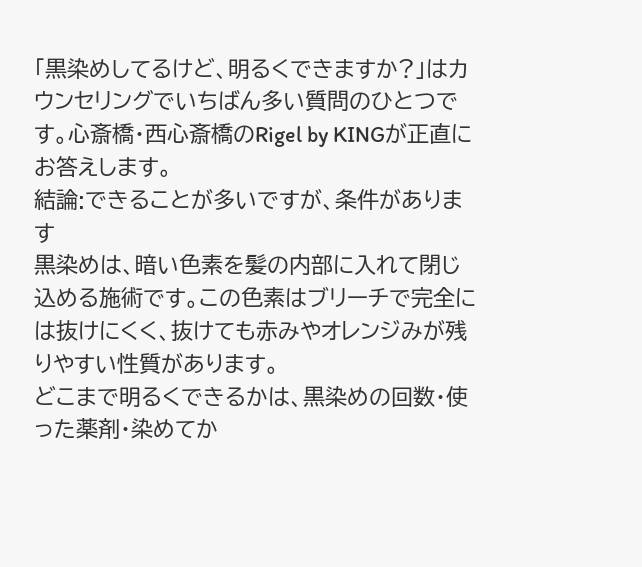「黒染めしてるけど、明るくできますか?」はカウンセリングでいちばん多い質問のひとつです。心斎橋・西心斎橋のRigel by KINGが正直にお答えします。
結論:できることが多いですが、条件があります
黒染めは、暗い色素を髪の内部に入れて閉じ込める施術です。この色素はブリーチで完全には抜けにくく、抜けても赤みやオレンジみが残りやすい性質があります。
どこまで明るくできるかは、黒染めの回数・使った薬剤・染めてか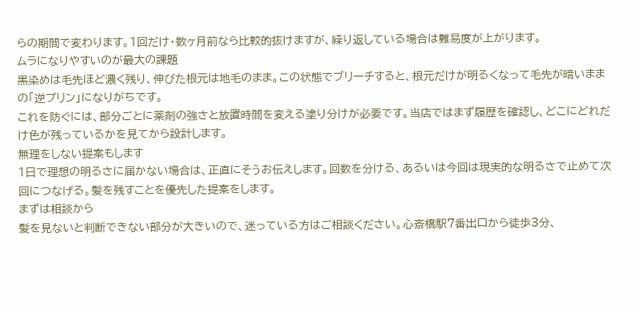らの期間で変わります。1回だけ・数ヶ月前なら比較的抜けますが、繰り返している場合は難易度が上がります。
ムラになりやすいのが最大の課題
黒染めは毛先ほど濃く残り、伸びた根元は地毛のまま。この状態でブリーチすると、根元だけが明るくなって毛先が暗いままの「逆プリン」になりがちです。
これを防ぐには、部分ごとに薬剤の強さと放置時間を変える塗り分けが必要です。当店ではまず履歴を確認し、どこにどれだけ色が残っているかを見てから設計します。
無理をしない提案もします
1日で理想の明るさに届かない場合は、正直にそうお伝えします。回数を分ける、あるいは今回は現実的な明るさで止めて次回につなげる。髪を残すことを優先した提案をします。
まずは相談から
髪を見ないと判断できない部分が大きいので、迷っている方はご相談ください。心斎橋駅7番出口から徒歩3分、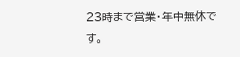23時まで営業・年中無休です。